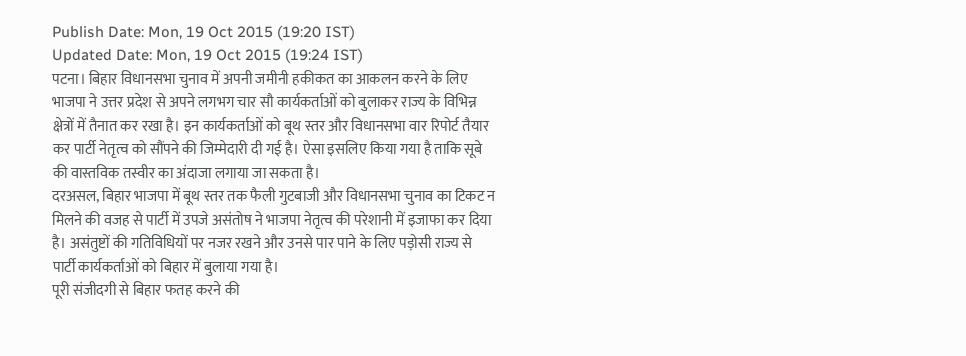Publish Date: Mon, 19 Oct 2015 (19:20 IST)
Updated Date: Mon, 19 Oct 2015 (19:24 IST)
पटना। बिहार विधानसभा चुनाव में अपनी जमीनी हकीकत का आकलन करने के लिए भाजपा ने उत्तर प्रदेश से अपने लगभग चार सौ कार्यकर्ताओं को बुलाकर राज्य के विभिन्न क्षेत्रों में तैनात कर रखा है। इन कार्यकर्ताओं को बूथ स्तर और विधानसभा वार रिपोर्ट तैयार कर पार्टी नेतृत्व को सौंपने की जिम्मेदारी दी गई है। ऐसा इसलिए किया गया है ताकि सूबे की वास्तविक तस्वीर का अंदाजा लगाया जा सकता है।
दरअसल, बिहार भाजपा में बूथ स्तर तक फैली गुटबाजी और विधानसभा चुनाव का टिकट न मिलने की वजह से पार्टी में उपजे असंतोष ने भाजपा नेतृत्व की परेशानी में इजाफा कर दिया है। असंतुष्टों की गतिविधियों पर नजर रखने और उनसे पार पाने के लिए पड़ोसी राज्य से पार्टी कार्यकर्ताओं को बिहार में बुलाया गया है।
पूरी संजीदगी से बिहार फतह करने की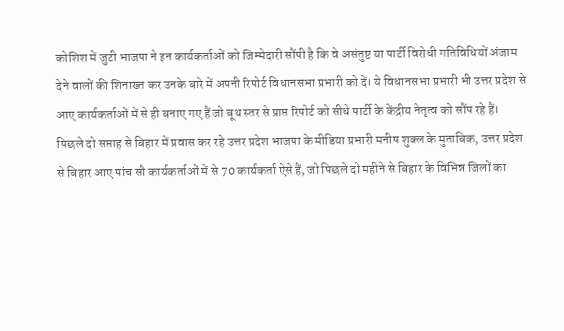कोशिश में जुटी भाजपा ने इन कार्यकर्ताओं को जिम्मेदारी सौंपी है कि वे असंतुष्ट या पार्टी विरोधी गतिविधियों अंजाम देने वालों की शिनाख्त कर उनके बारे में अपनी रिपोर्ट विधानसभा प्रभारी को दें। ये विधानसभा प्रभारी भी उत्तर प्रदेश से आए कार्यकर्ताओं में से ही बनाए गए हैं जो बूथ स्तर से प्राप्त रिपोर्ट को सीधे पार्टी के केंद्रीय नेतृत्व को सौंप रहे हैं।
पिछले दो सप्ताह से बिहार में प्रवास कर रहे उत्तर प्रदेश भाजपा के मीडिया प्रभारी मनीष शुक्ल के मुताबिक, उत्तर प्रदेश से बिहार आए पांच सौ कार्यकर्ताओं में से 70 कार्यकर्ता ऐसे हैं, जो पिछले दो महीने से बिहार के विभिन्न जिलों का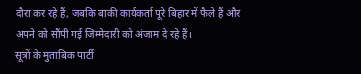दौरा कर रहे हैं, जबकि बाकी कार्यकर्ता पूरे बिहार में फैले हैं और अपने को सौंपी गई जिम्मेदारी को अंजाम दे रहे हैं।
सूत्रों के मुताबिक पार्टी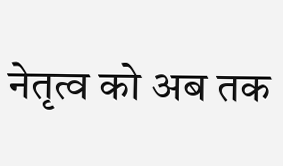नेतृत्व को अब तक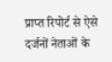प्राप्त रिपोर्ट से ऐसे दर्जनों नेताओं के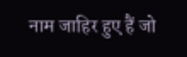नाम जाहिर हुए हैं जो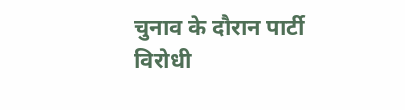चुनाव के दौरान पार्टी विरोधी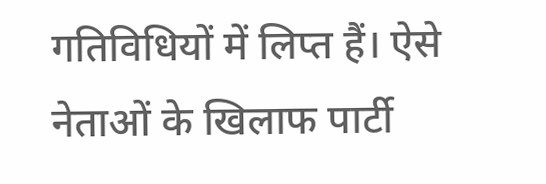गतिविधियों में लिप्त हैं। ऐसे नेताओं के खिलाफ पार्टी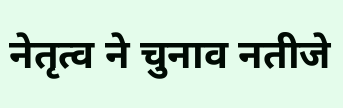नेतृत्व ने चुनाव नतीजे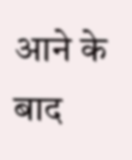आने के बाद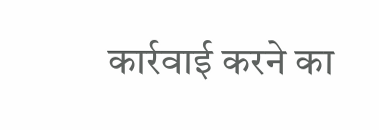कार्रवाई करने का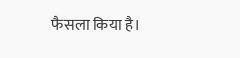फैसला किया है।